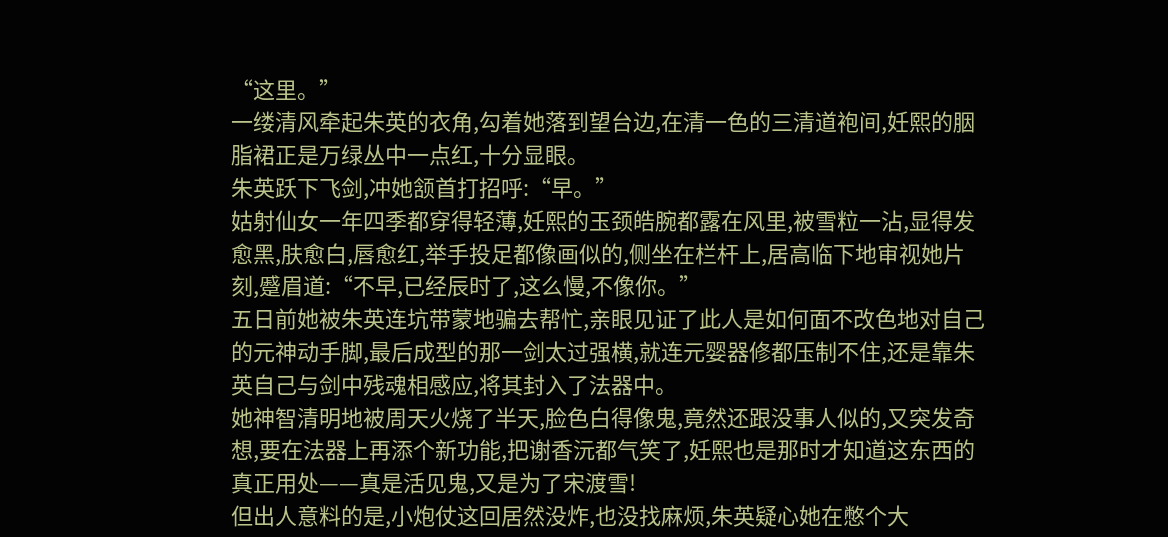“这里。”
一缕清风牵起朱英的衣角,勾着她落到望台边,在清一色的三清道袍间,妊熙的胭脂裙正是万绿丛中一点红,十分显眼。
朱英跃下飞剑,冲她颔首打招呼:“早。”
姑射仙女一年四季都穿得轻薄,妊熙的玉颈皓腕都露在风里,被雪粒一沾,显得发愈黑,肤愈白,唇愈红,举手投足都像画似的,侧坐在栏杆上,居高临下地审视她片刻,蹙眉道:“不早,已经辰时了,这么慢,不像你。”
五日前她被朱英连坑带蒙地骗去帮忙,亲眼见证了此人是如何面不改色地对自己的元神动手脚,最后成型的那一剑太过强横,就连元婴器修都压制不住,还是靠朱英自己与剑中残魂相感应,将其封入了法器中。
她神智清明地被周天火烧了半天,脸色白得像鬼,竟然还跟没事人似的,又突发奇想,要在法器上再添个新功能,把谢香沅都气笑了,妊熙也是那时才知道这东西的真正用处——真是活见鬼,又是为了宋渡雪!
但出人意料的是,小炮仗这回居然没炸,也没找麻烦,朱英疑心她在憋个大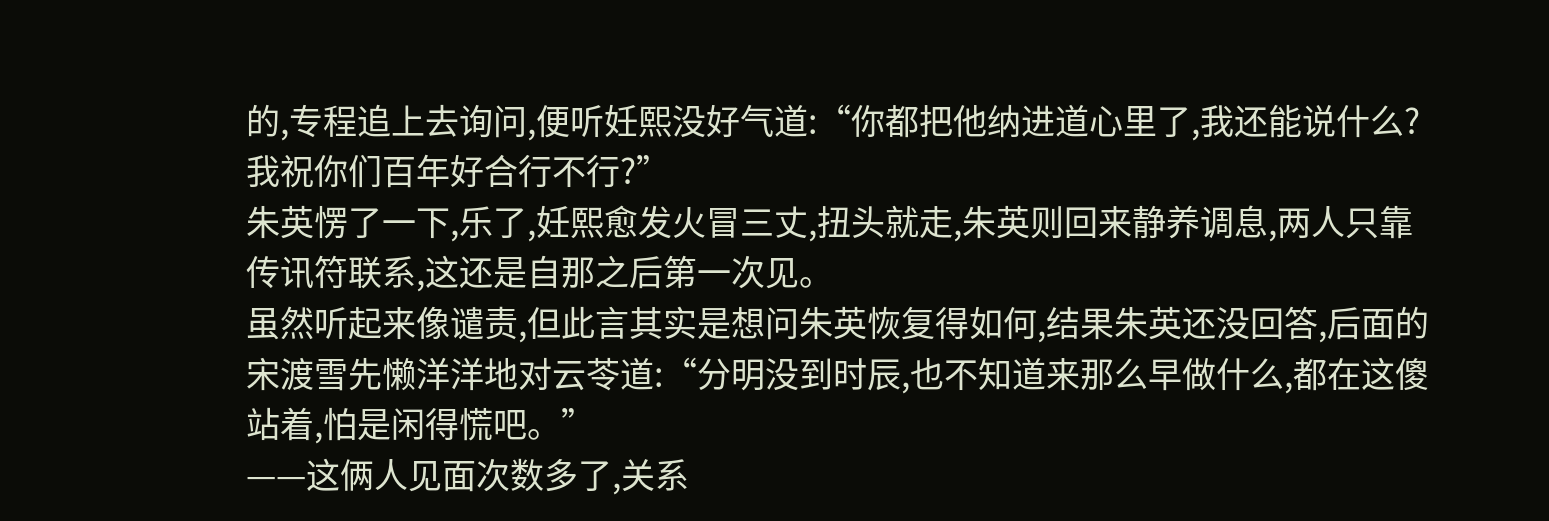的,专程追上去询问,便听妊熙没好气道:“你都把他纳进道心里了,我还能说什么?我祝你们百年好合行不行?”
朱英愣了一下,乐了,妊熙愈发火冒三丈,扭头就走,朱英则回来静养调息,两人只靠传讯符联系,这还是自那之后第一次见。
虽然听起来像谴责,但此言其实是想问朱英恢复得如何,结果朱英还没回答,后面的宋渡雪先懒洋洋地对云苓道:“分明没到时辰,也不知道来那么早做什么,都在这傻站着,怕是闲得慌吧。”
——这俩人见面次数多了,关系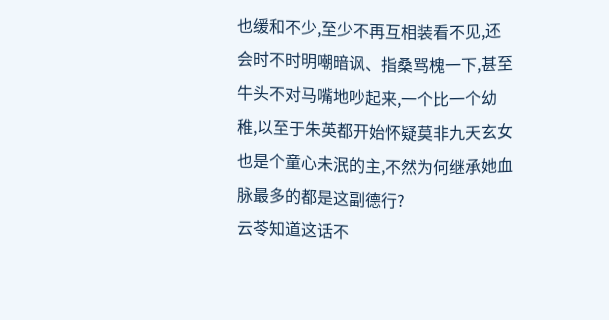也缓和不少,至少不再互相装看不见,还会时不时明嘲暗讽、指桑骂槐一下,甚至牛头不对马嘴地吵起来,一个比一个幼稚,以至于朱英都开始怀疑莫非九天玄女也是个童心未泯的主,不然为何继承她血脉最多的都是这副德行?
云苓知道这话不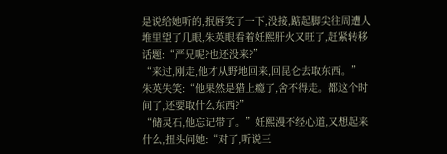是说给她听的,抿唇笑了一下,没接,踮起脚尖往周遭人堆里望了几眼,朱英眼看着妊熙肝火又旺了,赶紧转移话题:“严兄呢?也还没来?”
“来过,刚走,他才从野地回来,回昆仑去取东西。”
朱英失笑:“他果然是猎上瘾了,舍不得走。都这个时间了,还要取什么东西?”
“储灵石,他忘记带了。”妊熙漫不经心道,又想起来什么,扭头问她:“对了,听说三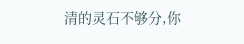清的灵石不够分,你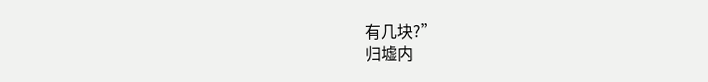有几块?”
归墟内